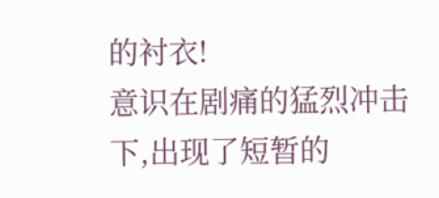的衬衣!
意识在剧痛的猛烈冲击下,出现了短暂的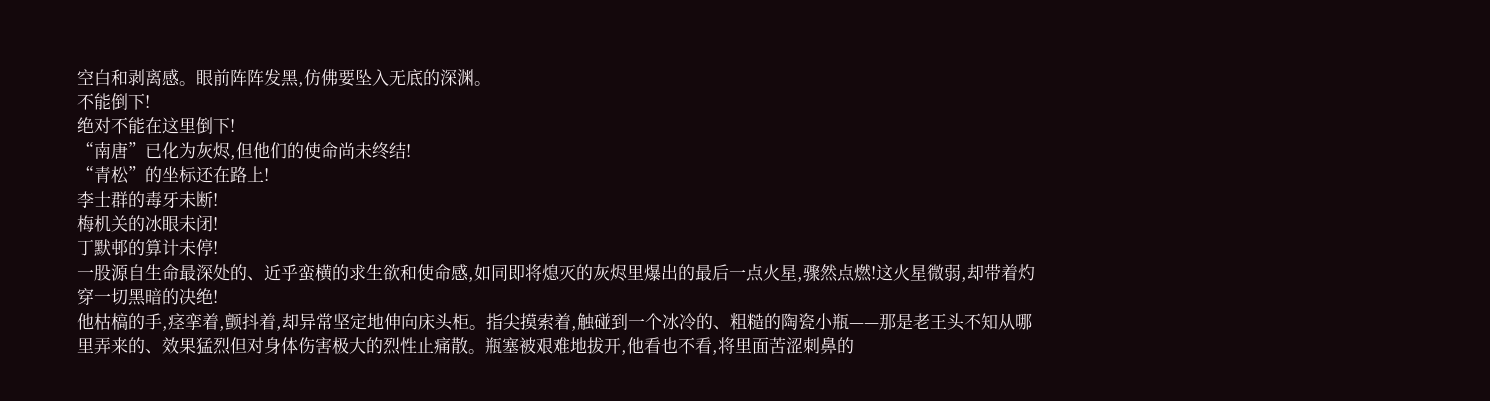空白和剥离感。眼前阵阵发黑,仿佛要坠入无底的深渊。
不能倒下!
绝对不能在这里倒下!
“南唐”已化为灰烬,但他们的使命尚未终结!
“青松”的坐标还在路上!
李士群的毒牙未断!
梅机关的冰眼未闭!
丁默邨的算计未停!
一股源自生命最深处的、近乎蛮横的求生欲和使命感,如同即将熄灭的灰烬里爆出的最后一点火星,骤然点燃!这火星微弱,却带着灼穿一切黑暗的决绝!
他枯槁的手,痉挛着,颤抖着,却异常坚定地伸向床头柜。指尖摸索着,触碰到一个冰冷的、粗糙的陶瓷小瓶——那是老王头不知从哪里弄来的、效果猛烈但对身体伤害极大的烈性止痛散。瓶塞被艰难地拔开,他看也不看,将里面苦涩刺鼻的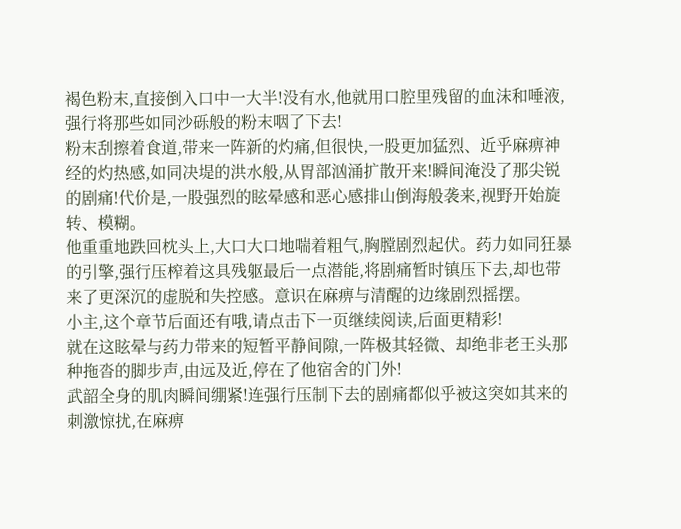褐色粉末,直接倒入口中一大半!没有水,他就用口腔里残留的血沫和唾液,强行将那些如同沙砾般的粉末咽了下去!
粉末刮擦着食道,带来一阵新的灼痛,但很快,一股更加猛烈、近乎麻痹神经的灼热感,如同决堤的洪水般,从胃部汹涌扩散开来!瞬间淹没了那尖锐的剧痛!代价是,一股强烈的眩晕感和恶心感排山倒海般袭来,视野开始旋转、模糊。
他重重地跌回枕头上,大口大口地喘着粗气,胸膛剧烈起伏。药力如同狂暴的引擎,强行压榨着这具残躯最后一点潜能,将剧痛暂时镇压下去,却也带来了更深沉的虚脱和失控感。意识在麻痹与清醒的边缘剧烈摇摆。
小主,这个章节后面还有哦,请点击下一页继续阅读,后面更精彩!
就在这眩晕与药力带来的短暂平静间隙,一阵极其轻微、却绝非老王头那种拖沓的脚步声,由远及近,停在了他宿舍的门外!
武韶全身的肌肉瞬间绷紧!连强行压制下去的剧痛都似乎被这突如其来的刺激惊扰,在麻痹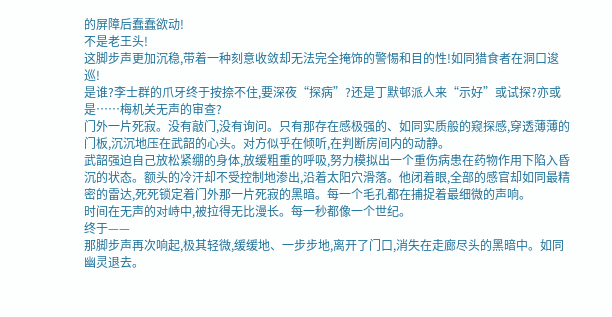的屏障后蠢蠢欲动!
不是老王头!
这脚步声更加沉稳,带着一种刻意收敛却无法完全掩饰的警惕和目的性!如同猎食者在洞口逡巡!
是谁?李士群的爪牙终于按捺不住,要深夜“探病”?还是丁默邨派人来“示好”或试探?亦或是……梅机关无声的审查?
门外一片死寂。没有敲门,没有询问。只有那存在感极强的、如同实质般的窥探感,穿透薄薄的门板,沉沉地压在武韶的心头。对方似乎在倾听,在判断房间内的动静。
武韶强迫自己放松紧绷的身体,放缓粗重的呼吸,努力模拟出一个重伤病患在药物作用下陷入昏沉的状态。额头的冷汗却不受控制地渗出,沿着太阳穴滑落。他闭着眼,全部的感官却如同最精密的雷达,死死锁定着门外那一片死寂的黑暗。每一个毛孔都在捕捉着最细微的声响。
时间在无声的对峙中,被拉得无比漫长。每一秒都像一个世纪。
终于——
那脚步声再次响起,极其轻微,缓缓地、一步步地,离开了门口,消失在走廊尽头的黑暗中。如同幽灵退去。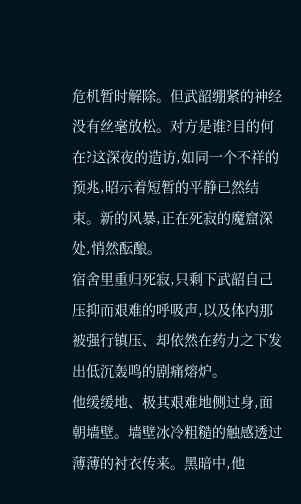危机暂时解除。但武韶绷紧的神经没有丝毫放松。对方是谁?目的何在?这深夜的造访,如同一个不祥的预兆,昭示着短暂的平静已然结束。新的风暴,正在死寂的魔窟深处,悄然酝酿。
宿舍里重归死寂,只剩下武韶自己压抑而艰难的呼吸声,以及体内那被强行镇压、却依然在药力之下发出低沉轰鸣的剧痛熔炉。
他缓缓地、极其艰难地侧过身,面朝墙壁。墙壁冰冷粗糙的触感透过薄薄的衬衣传来。黑暗中,他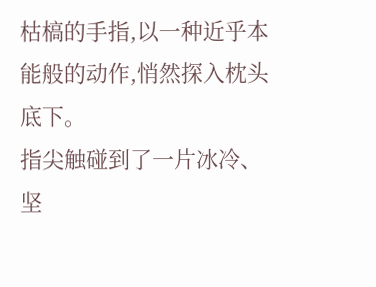枯槁的手指,以一种近乎本能般的动作,悄然探入枕头底下。
指尖触碰到了一片冰冷、坚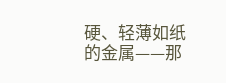硬、轻薄如纸的金属——那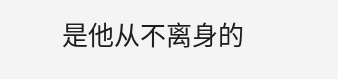是他从不离身的